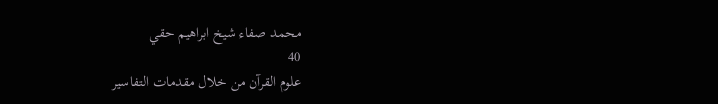محمد صفاء شيخ ابراهيم حقي
40
علوم القرآن من خلال مقدمات التفاسير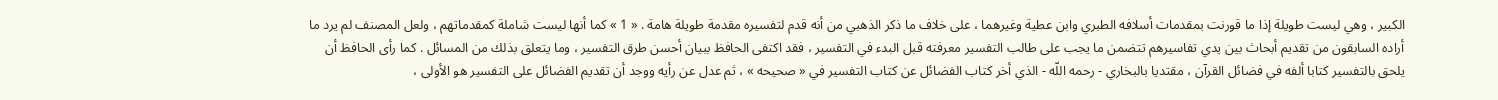الكبير ، وهي ليست طويلة إذا ما قورنت بمقدمات أسلافه الطبري وابن عطية وغيرهما ، على خلاف ما ذكر الذهبي من أنه قدم لتفسيره مقدمة طويلة هامة . « 1 » كما أنها ليست شاملة كمقدماتهم ، ولعل المصنف لم يرد ما أراده السابقون من تقديم أبحاث بين يدي تفاسيرهم تتضمن ما يجب على طالب التفسير معرفته قبل البدء في التفسير ، فقد اكتفى الحافظ ببيان أحسن طرق التفسير ، وما يتعلق بذلك من المسائل . كما رأى الحافظ أن يلحق بالتفسير كتابا ألفه في فضائل القرآن ، مقتديا بالبخاري - رحمه اللّه - الذي أخر كتاب الفضائل عن كتاب التفسير في « صحيحه » ، ثم عدل عن رأيه ووجد أن تقديم الفضائل على التفسير هو الأولى ،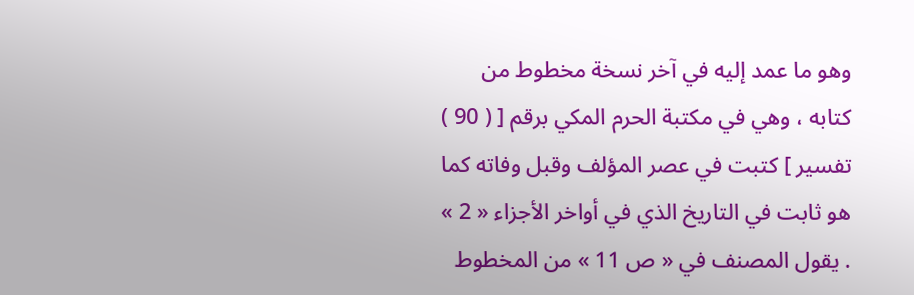وهو ما عمد إليه في آخر نسخة مخطوط من كتابه ، وهي في مكتبة الحرم المكي برقم [ ( 90 ) تفسير ] كتبت في عصر المؤلف وقبل وفاته كما هو ثابت في التاريخ الذي في أواخر الأجزاء « 2 » . يقول المصنف في « ص 11 » من المخطوط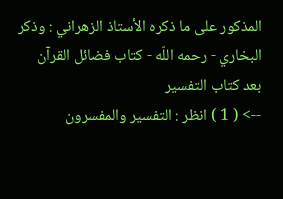المذكور على ما ذكره الأستاذ الزهراني : وذكر البخاري - رحمه اللّه - كتاب فضائل القرآن بعد كتاب التفسير
--> ( 1 ) انظر : التفسير والمفسرون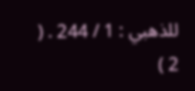للذهبي : 1 / 244 . ( 2 )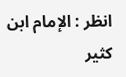انظر : الإمام ابن كثير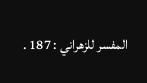المفسر للزهراني : 187 .